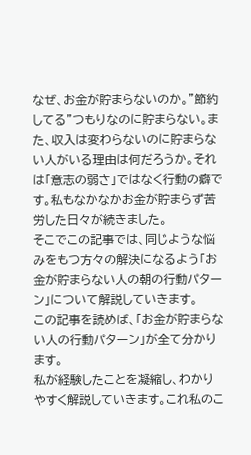なぜ、お金が貯まらないのか。”節約してる”つもりなのに貯まらない。また、収入は変わらないのに貯まらない人がいる理由は何だろうか。それは「意志の弱さ」ではなく行動の癖です。私もなかなかお金が貯まらず苦労した日々が続きました。
そこでこの記事では、同じような悩みをもつ方々の解決になるよう「お金が貯まらない人の朝の行動パターン」について解説していきます。
この記事を読めば、「お金が貯まらない人の行動パターン」が全て分かります。
私が経験したことを凝縮し、わかりやすく解説していきます。これ私のこ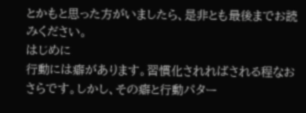とかもと思った方がいましたら、是非とも最後までお読みください。
はじめに
行動には癖があります。習慣化されればされる程なおさらです。しかし、その癖と行動パター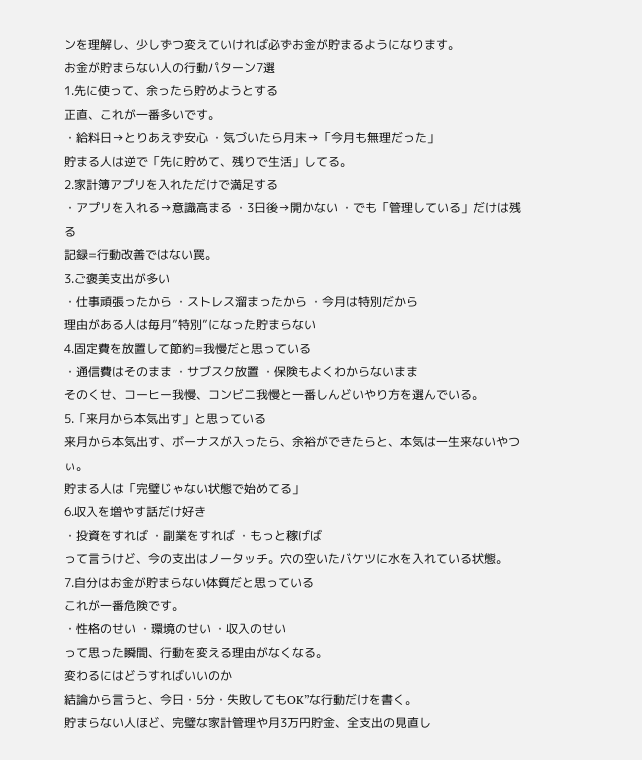ンを理解し、少しずつ変えていければ必ずお金が貯まるようになります。
お金が貯まらない人の行動パターン7選
1.先に使って、余ったら貯めようとする
正直、これが一番多いです。
・給料日→とりあえず安心 ・気づいたら月末→「今月も無理だった」
貯まる人は逆で「先に貯めて、残りで生活」してる。
2.家計簿アプリを入れただけで満足する
・アプリを入れる→意識高まる ・3日後→開かない ・でも「管理している」だけは残る
記録=行動改善ではない罠。
3.ご褒美支出が多い
・仕事頑張ったから ・ストレス溜まったから ・今月は特別だから
理由がある人は毎月”特別”になった貯まらない
4.固定費を放置して節約=我慢だと思っている
・通信費はそのまま ・サブスク放置 ・保険もよくわからないまま
そのくせ、コーヒー我慢、コンビニ我慢と一番しんどいやり方を選んでいる。
5.「来月から本気出す」と思っている
来月から本気出す、ボーナスが入ったら、余裕ができたらと、本気は一生来ないやつぃ。
貯まる人は「完璧じゃない状態で始めてる」
6.収入を増やす話だけ好き
・投資をすれば ・副業をすれば ・もっと稼げば
って言うけど、今の支出はノータッチ。穴の空いたバケツに水を入れている状態。
7.自分はお金が貯まらない体質だと思っている
これが一番危険です。
・性格のせい ・環境のせい ・収入のせい
って思った瞬間、行動を変える理由がなくなる。
変わるにはどうすればいいのか
結論から言うと、今日・5分・失敗してもOK”な行動だけを書く。
貯まらない人ほど、完璧な家計管理や月3万円貯金、全支出の見直し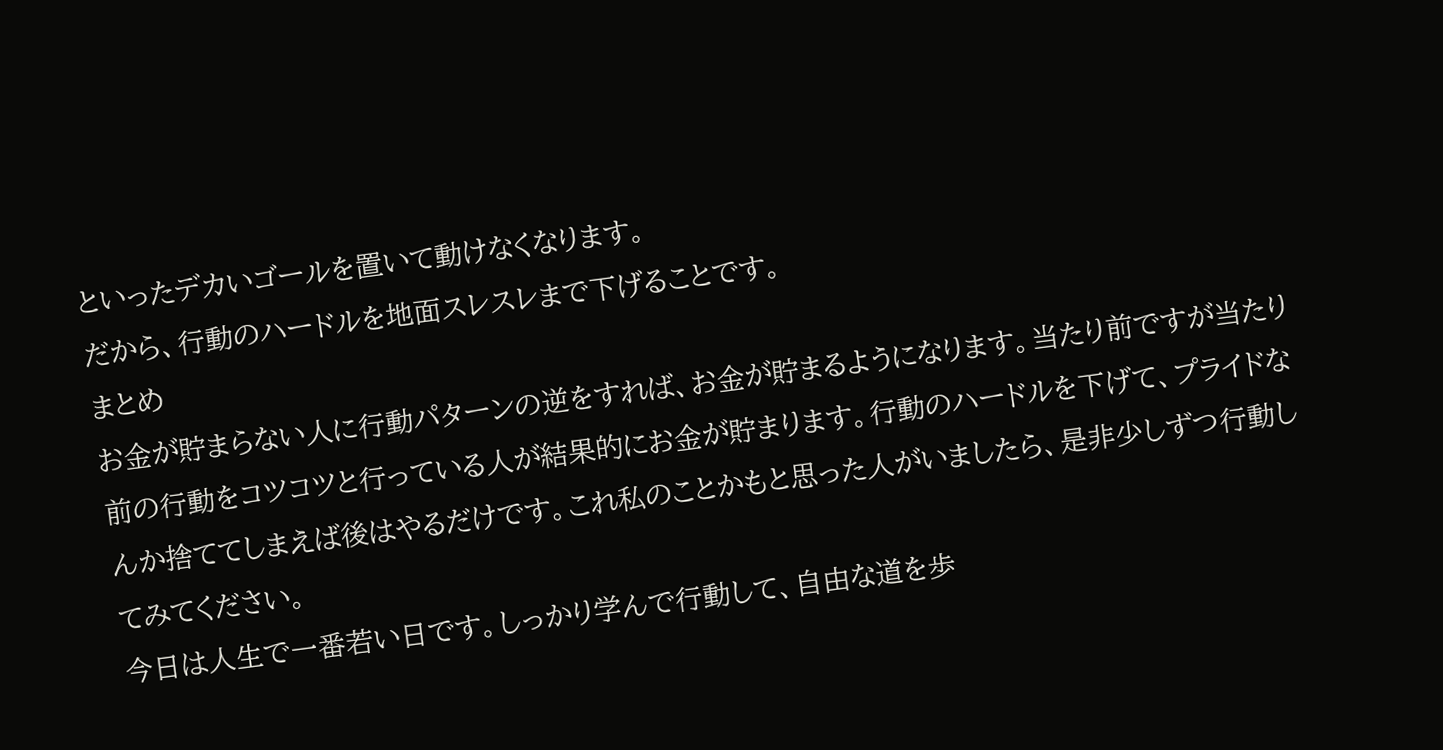といったデカいゴールを置いて動けなくなります。
だから、行動のハードルを地面スレスレまで下げることです。
まとめ
お金が貯まらない人に行動パターンの逆をすれば、お金が貯まるようになります。当たり前ですが当たり前の行動をコツコツと行っている人が結果的にお金が貯まります。行動のハードルを下げて、プライドなんか捨ててしまえば後はやるだけです。これ私のことかもと思った人がいましたら、是非少しずつ行動してみてください。
今日は人生で一番若い日です。しっかり学んで行動して、自由な道を歩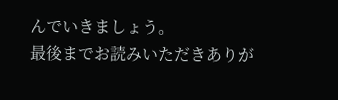んでいきましょう。
最後までお読みいただきありが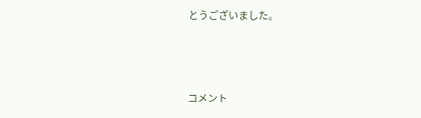とうございました。



コメント